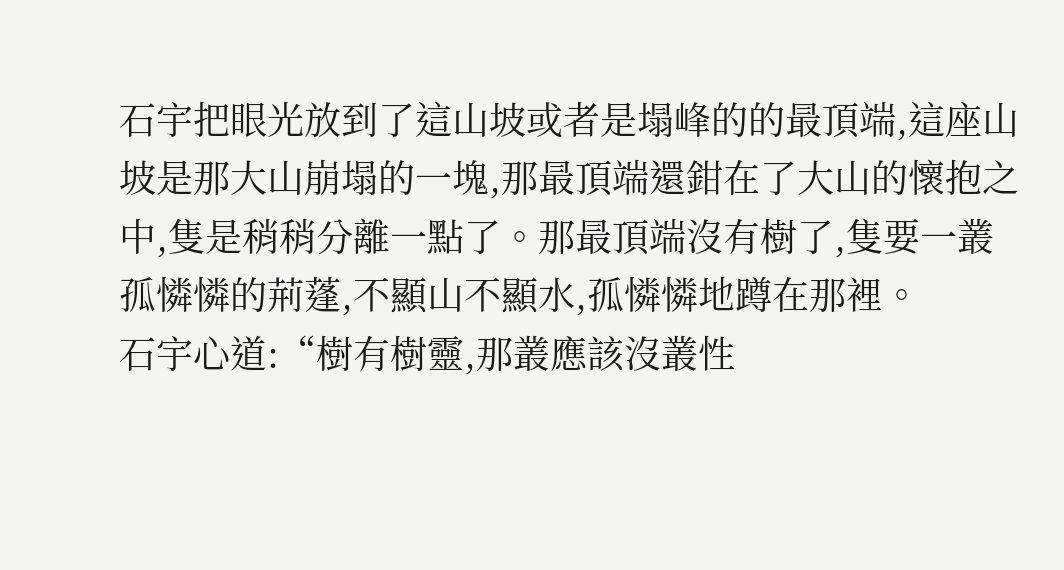石宇把眼光放到了這山坡或者是塌峰的的最頂端,這座山坡是那大山崩塌的一塊,那最頂端還鉗在了大山的懷抱之中,隻是稍稍分離一點了。那最頂端沒有樹了,隻要一叢孤憐憐的荊蓬,不顯山不顯水,孤憐憐地蹲在那裡。
石宇心道:“樹有樹靈,那叢應該沒叢性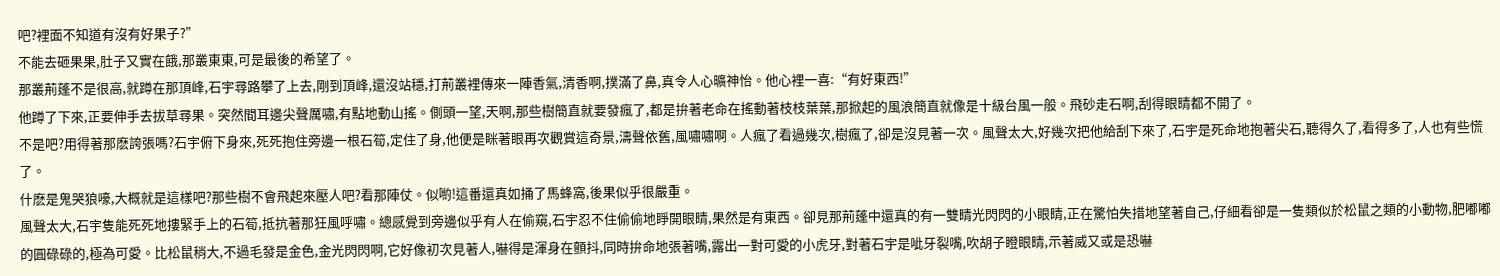吧?裡面不知道有沒有好果子?”
不能去砸果果,肚子又實在餓,那叢東東,可是最後的希望了。
那叢荊蓬不是很高,就蹲在那頂峰,石宇尋路攀了上去,剛到頂峰,還沒站穩,打荊叢裡傳來一陣香氣,清香啊,撲滿了鼻,真令人心曠神怡。他心裡一喜:“有好東西!”
他蹲了下來,正要伸手去拔草尋果。突然間耳邊尖聲厲嘯,有點地動山搖。側頭一望,天啊,那些樹簡直就要發瘋了,都是拚著老命在搖動著枝枝葉葉,那掀起的風浪簡直就像是十級台風一般。飛砂走石啊,刮得眼睛都不開了。
不是吧?用得著那麽誇張嗎?石宇俯下身來,死死抱住旁邊一根石筍,定住了身,他便是眯著眼再次觀賞這奇景,濤聲依舊,風嘯嘯啊。人瘋了看過幾次,樹瘋了,卻是沒見著一次。風聲太大,好幾次把他給刮下來了,石宇是死命地抱著尖石,聽得久了,看得多了,人也有些慌了。
什麽是鬼哭狼嚎,大概就是這樣吧?那些樹不會飛起來壓人吧?看那陣仗。似喲!這番還真如捅了馬蜂窩,後果似乎很嚴重。
風聲太大,石宇隻能死死地摟緊手上的石筍,抵抗著那狂風呼嘯。總感覺到旁邊似乎有人在偷窺,石宇忍不住偷偷地睜開眼睛,果然是有東西。卻見那荊蓬中還真的有一雙睛光閃閃的小眼睛,正在驚怕失措地望著自己,仔細看卻是一隻類似於松鼠之類的小動物,肥嘟嘟的圓碌碌的,極為可愛。比松鼠稍大,不過毛發是金色,金光閃閃啊,它好像初次見著人,嚇得是渾身在顫抖,同時拚命地張著嘴,露出一對可愛的小虎牙,對著石宇是呲牙裂嘴,吹胡子瞪眼睛,示著威又或是恐嚇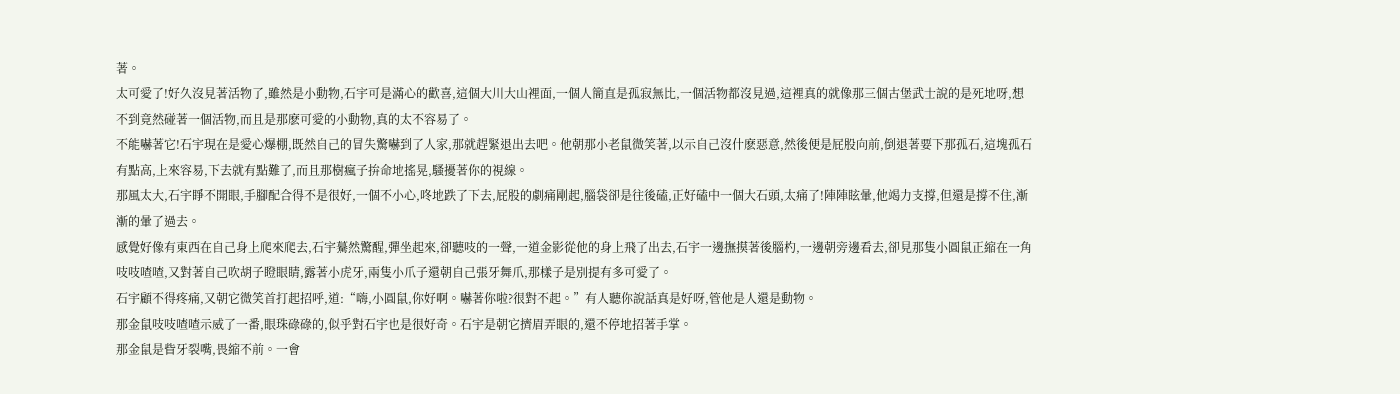著。
太可愛了!好久沒見著活物了,雖然是小動物,石宇可是滿心的歡喜,這個大川大山裡面,一個人簡直是孤寂無比,一個活物都沒見過,這裡真的就像那三個古堡武士說的是死地呀,想不到竟然碰著一個活物,而且是那麽可愛的小動物,真的太不容易了。
不能嚇著它!石宇現在是愛心爆棚,既然自己的冒失驚嚇到了人家,那就趕緊退出去吧。他朝那小老鼠微笑著,以示自己沒什麽惡意,然後便是屁股向前,倒退著要下那孤石,這塊孤石有點高,上來容易,下去就有點難了,而且那樹瘋子拚命地搖晃,騷擾著你的視線。
那風太大,石宇睜不開眼,手腳配合得不是很好,一個不小心,咚地跌了下去,屁股的劇痛剛起,腦袋卻是往後磕,正好磕中一個大石頭,太痛了!陣陣眩暈,他竭力支撐,但還是撐不住,漸漸的暈了過去。
感覺好像有東西在自己身上爬來爬去,石宇驀然驚醒,彈坐起來,卻聽吱的一聲,一道金影從他的身上飛了出去,石宇一邊撫摸著後腦杓,一邊朝旁邊看去,卻見那隻小圓鼠正縮在一角吱吱喳喳,又對著自己吹胡子瞪眼睛,露著小虎牙,兩隻小爪子還朝自己張牙舞爪,那樣子是別提有多可愛了。
石宇顧不得疼痛,又朝它微笑首打起招呼,道:“嗨,小圓鼠,你好啊。嚇著你啦?很對不起。”有人聽你說話真是好呀,管他是人還是動物。
那金鼠吱吱喳喳示威了一番,眼珠碌碌的,似乎對石宇也是很好奇。石宇是朝它擠眉弄眼的,還不停地招著手掌。
那金鼠是眥牙裂嘴,畏縮不前。一會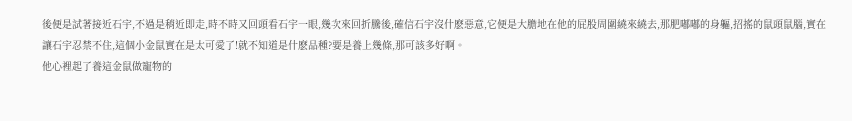後便是試著接近石宇,不過是稍近即走,時不時又回頭看石宇一眼,幾次來回折騰後,確信石宇沒什麽惡意,它便是大膽地在他的屁股周圍繞來繞去,那肥嘟嘟的身軀,招搖的鼠頭鼠腦,實在讓石宇忍禁不住,這個小金鼠實在是太可愛了!就不知道是什麽品種?要是養上幾條,那可該多好啊。
他心裡起了養這金鼠做寵物的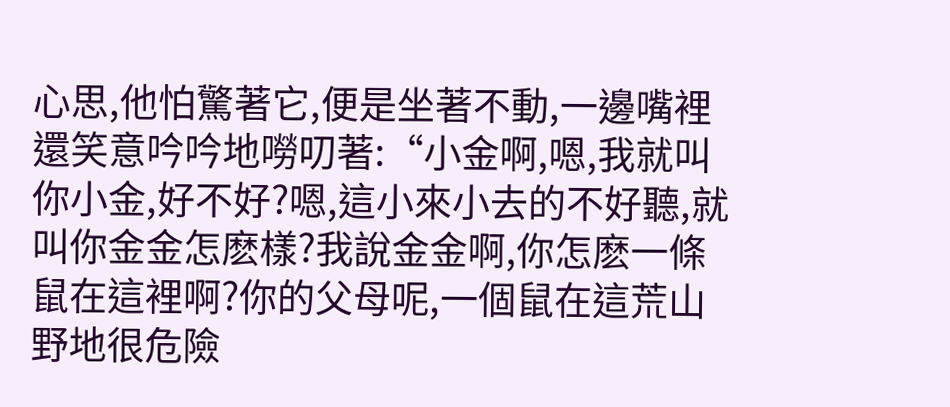心思,他怕驚著它,便是坐著不動,一邊嘴裡還笑意吟吟地嘮叨著:“小金啊,嗯,我就叫你小金,好不好?嗯,這小來小去的不好聽,就叫你金金怎麽樣?我說金金啊,你怎麽一條鼠在這裡啊?你的父母呢,一個鼠在這荒山野地很危險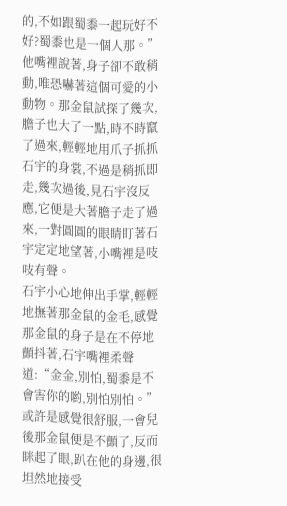的,不如跟蜀黍一起玩好不好?蜀黍也是一個人那。”
他嘴裡說著,身子卻不敢稍動,唯恐嚇著這個可愛的小動物。那金鼠試探了幾次,膽子也大了一點,時不時竄了過來,輕輕地用爪子抓抓石宇的身裳,不過是稍抓即走,幾次過後,見石宇沒反應,它便是大著膽子走了過來,一對圓圓的眼睛盯著石宇定定地望著,小嘴裡是吱吱有聲。
石宇小心地伸出手掌,輕輕地撫著那金鼠的金毛,感覺那金鼠的身子是在不停地顫抖著,石宇嘴裡柔聲道:“金金,別怕,蜀黍是不會害你的喲,別怕別怕。”或許是感覺很舒服,一會兒後那金鼠便是不顫了,反而眯起了眼,趴在他的身邊,很坦然地接受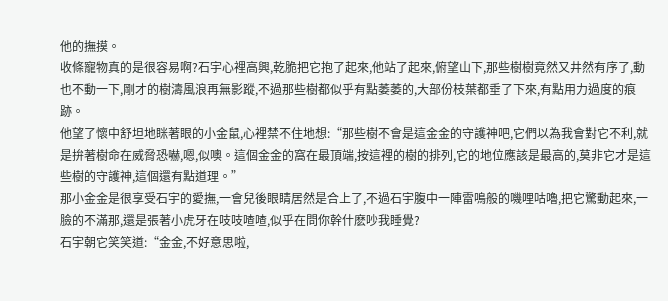他的撫摸。
收條寵物真的是很容易啊?石宇心裡高興,乾脆把它抱了起來,他站了起來,俯望山下,那些樹樹竟然又井然有序了,動也不動一下,剛才的樹濤風浪再無影蹤,不過那些樹都似乎有點萎萎的,大部份枝葉都垂了下來,有點用力過度的痕跡。
他望了懷中舒坦地眯著眼的小金鼠,心裡禁不住地想:“那些樹不會是這金金的守護神吧,它們以為我會對它不利,就是拚著樹命在威脅恐嚇,嗯,似噢。這個金金的窩在最頂端,按這裡的樹的排列,它的地位應該是最高的,莫非它才是這些樹的守護神,這個還有點道理。”
那小金金是很享受石宇的愛撫,一會兒後眼睛居然是合上了,不過石宇腹中一陣雷鳴般的嘰哩咕嚕,把它驚動起來,一臉的不滿那,還是張著小虎牙在吱吱喳喳,似乎在問你幹什麽吵我睡覺?
石宇朝它笑笑道:“金金,不好意思啦,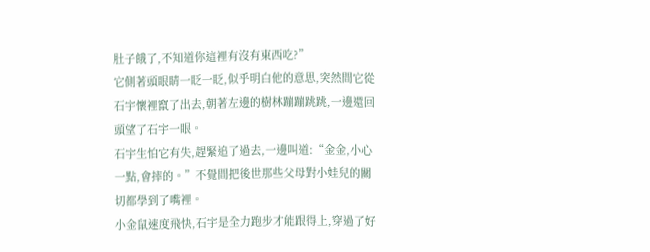肚子餓了,不知道你這裡有沒有東西吃?”
它側著頭眼睛一眨一眨,似乎明白他的意思,突然間它從石宇懷裡竄了出去,朝著左邊的樹林蹦蹦跳跳,一邊還回頭望了石宇一眼。
石宇生怕它有失,趕緊追了過去,一邊叫道:“金金,小心一點,會摔的。”不覺間把後世那些父母對小娃兒的關切都學到了嘴裡。
小金鼠速度飛快,石宇是全力跑步才能跟得上,穿過了好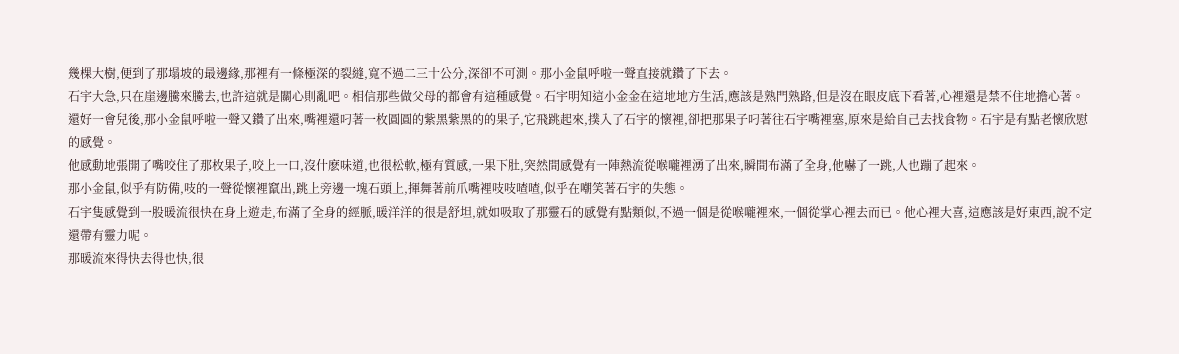幾棵大樹,便到了那塌坡的最邊緣,那裡有一條極深的裂縫,寬不過二三十公分,深卻不可測。那小金鼠呼啦一聲直接就鑽了下去。
石宇大急,只在崖邊騰來騰去,也許這就是關心則亂吧。相信那些做父母的都會有這種感覺。石宇明知這小金金在這地地方生活,應該是熟門熟路,但是沒在眼皮底下看著,心裡還是禁不住地擔心著。
還好一會兒後,那小金鼠呼啦一聲又鑽了出來,嘴裡還叼著一枚圓圓的紫黑紫黑的的果子,它飛跳起來,撲入了石宇的懷裡,卻把那果子叼著往石宇嘴裡塞,原來是給自己去找食物。石宇是有點老懷欣慰的感覺。
他感動地張開了嘴咬住了那枚果子,咬上一口,沒什麽味道,也很松軟,極有質感,一果下肚,突然間感覺有一陣熱流從喉嚨裡湧了出來,瞬間布滿了全身,他嚇了一跳,人也蹦了起來。
那小金鼠,似乎有防備,吱的一聲從懷裡竄出,跳上旁邊一塊石頭上,揮舞著前爪嘴裡吱吱喳喳,似乎在嘲笑著石宇的失態。
石宇隻感覺到一股暖流很快在身上遊走,布滿了全身的經脈,暖洋洋的很是舒坦,就如吸取了那靈石的感覺有點類似,不過一個是從喉嚨裡來,一個從掌心裡去而已。他心裡大喜,這應該是好東西,說不定還帶有靈力呢。
那暖流來得快去得也快,很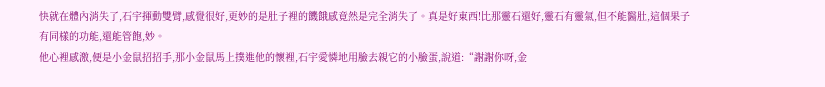快就在體內消失了,石宇揮動雙臂,感覺很好,更妙的是肚子裡的饑餓感竟然是完全消失了。真是好東西!比那靈石還好,靈石有靈氣,但不能醫肚,這個果子有同樣的功能,還能管飽,妙。
他心裡感激,便是小金鼠招招手,那小金鼠馬上撲進他的懷裡,石宇愛憐地用臉去親它的小臉蛋,說道:“謝謝你呀,金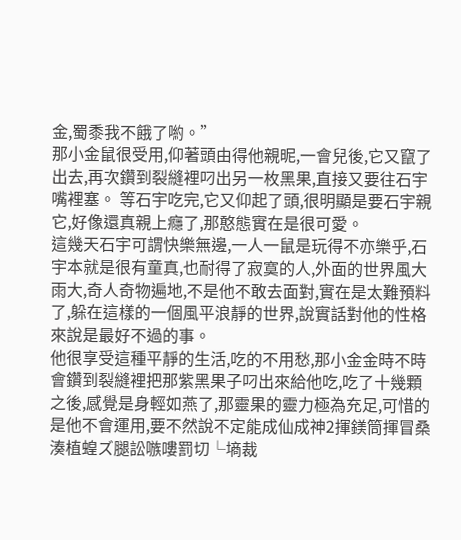金,蜀黍我不餓了喲。”
那小金鼠很受用,仰著頭由得他親昵,一會兒後,它又竄了出去,再次鑽到裂縫裡叼出另一枚黑果,直接又要往石宇嘴裡塞。 等石宇吃完,它又仰起了頭,很明顯是要石宇親它,好像還真親上癮了,那憨態實在是很可愛。
這幾天石宇可謂快樂無邊,一人一鼠是玩得不亦樂乎,石宇本就是很有童真,也耐得了寂寞的人,外面的世界風大雨大,奇人奇物遍地,不是他不敢去面對,實在是太難預料了,躲在這樣的一個風平浪靜的世界,說實話對他的性格來說是最好不過的事。
他很享受這種平靜的生活,吃的不用愁,那小金金時不時會鑽到裂縫裡把那紫黑果子叼出來給他吃,吃了十幾顆之後,感覺是身輕如燕了,那靈果的靈力極為充足,可惜的是他不會運用,要不然說不定能成仙成神2揮鎂筒揮冒桑湊植蝗ズ腿訟嗾嘍罰切└墒裁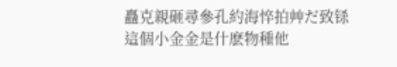矗克親砸尋參孔約海悴拍艸だ致铩
這個小金金是什麽物種他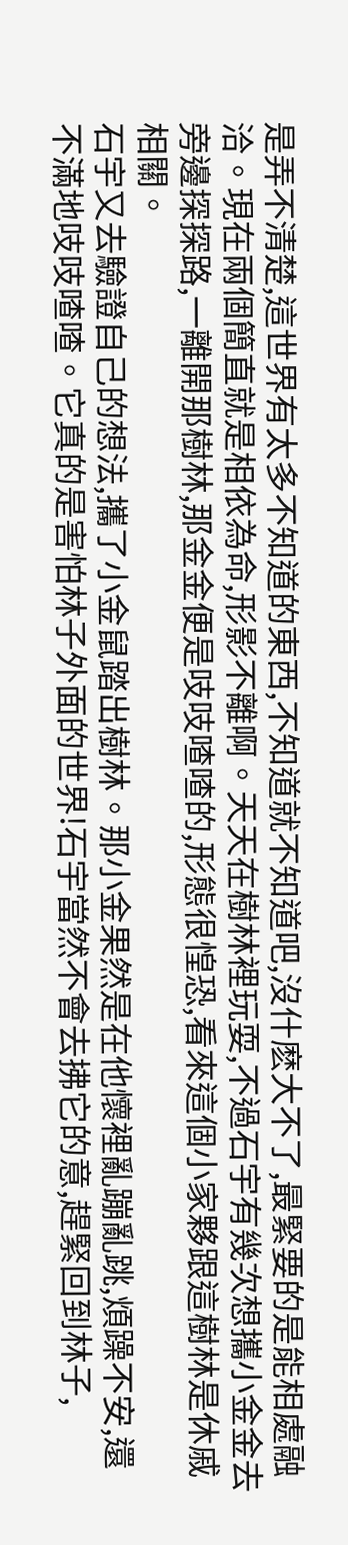是弄不清楚,這世界有太多不知道的東西,不知道就不知道吧,沒什麽大不了,最緊要的是能相處融洽。現在兩個簡直就是相依為命,形影不離啊。天天在樹林裡玩耍,不過石宇有幾次想攜小金金去旁邊探探路,一離開那樹林,那金金便是吱吱喳喳的,形態很惶恐,看來這個小家夥跟這樹林是休戚相關。
石宇又去驗證自己的想法,攜了小金鼠踏出樹林。那小金果然是在他懷裡亂蹦亂跳,煩躁不安,還不滿地吱吱喳喳。它真的是害怕林子外面的世界!石宇當然不會去拂它的意,趕緊回到林子,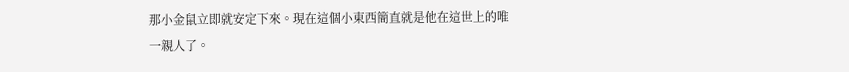那小金鼠立即就安定下來。現在這個小東西簡直就是他在這世上的唯一親人了。